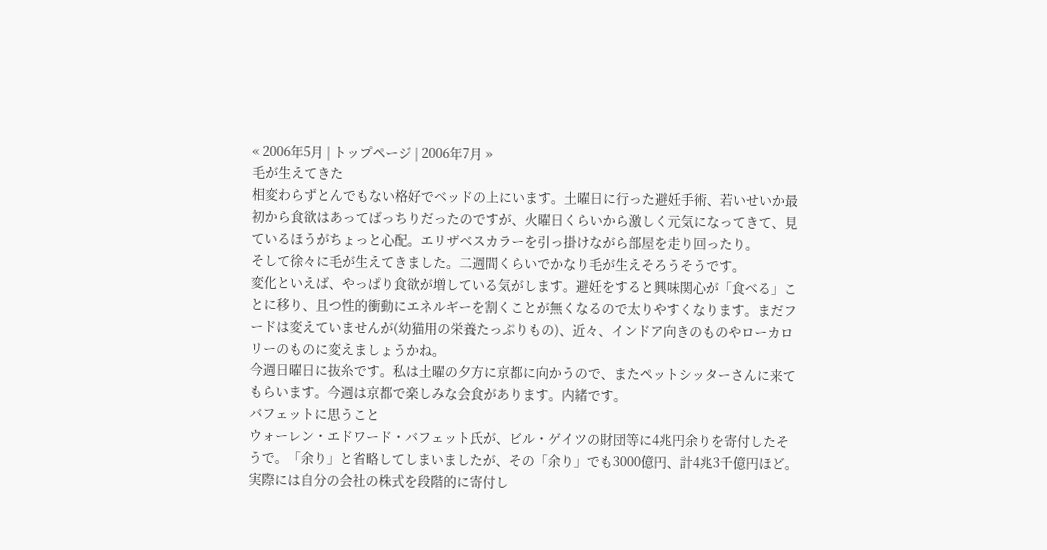« 2006年5月 | トップページ | 2006年7月 »
毛が生えてきた
相変わらずとんでもない格好でベッドの上にいます。土曜日に行った避妊手術、若いせいか最初から食欲はあってばっちりだったのですが、火曜日くらいから激しく元気になってきて、見ているほうがちょっと心配。エリザベスカラーを引っ掛けながら部屋を走り回ったり。
そして徐々に毛が生えてきました。二週間くらいでかなり毛が生えそろうそうです。
変化といえば、やっぱり食欲が増している気がします。避妊をすると興味関心が「食べる」ことに移り、且つ性的衝動にエネルギーを割くことが無くなるので太りやすくなります。まだフードは変えていませんが(幼猫用の栄養たっぷりもの)、近々、インドア向きのものやローカロリーのものに変えましょうかね。
今週日曜日に抜糸です。私は土曜の夕方に京都に向かうので、またペットシッターさんに来てもらいます。今週は京都で楽しみな会食があります。内緒です。
バフェットに思うこと
ウォーレン・エドワード・バフェット氏が、ビル・ゲイツの財団等に4兆円余りを寄付したそうで。「余り」と省略してしまいましたが、その「余り」でも3000億円、計4兆3千億円ほど。実際には自分の会社の株式を段階的に寄付し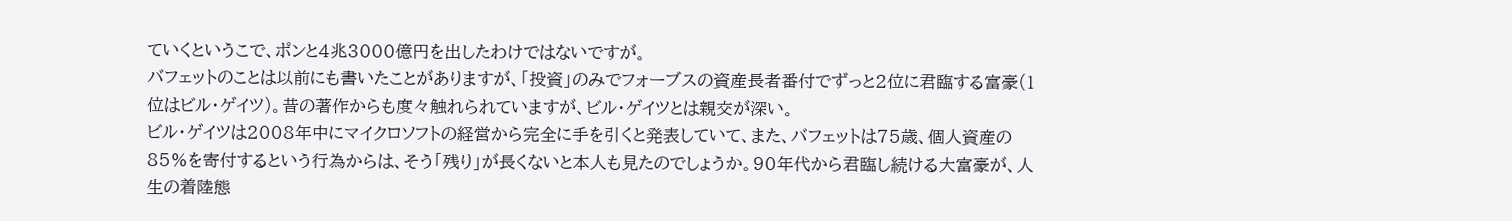ていくというこで、ポンと4兆3000億円を出したわけではないですが。
バフェットのことは以前にも書いたことがありますが、「投資」のみでフォーブスの資産長者番付でずっと2位に君臨する富豪(1位はビル・ゲイツ)。昔の著作からも度々触れられていますが、ビル・ゲイツとは親交が深い。
ビル・ゲイツは2008年中にマイクロソフトの経営から完全に手を引くと発表していて、また、バフェットは75歳、個人資産の85%を寄付するという行為からは、そう「残り」が長くないと本人も見たのでしょうか。90年代から君臨し続ける大富豪が、人生の着陸態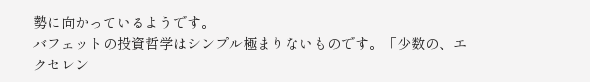勢に向かっているようです。
バフェットの投資哲学はシンプル極まりないものです。「少数の、エクセレン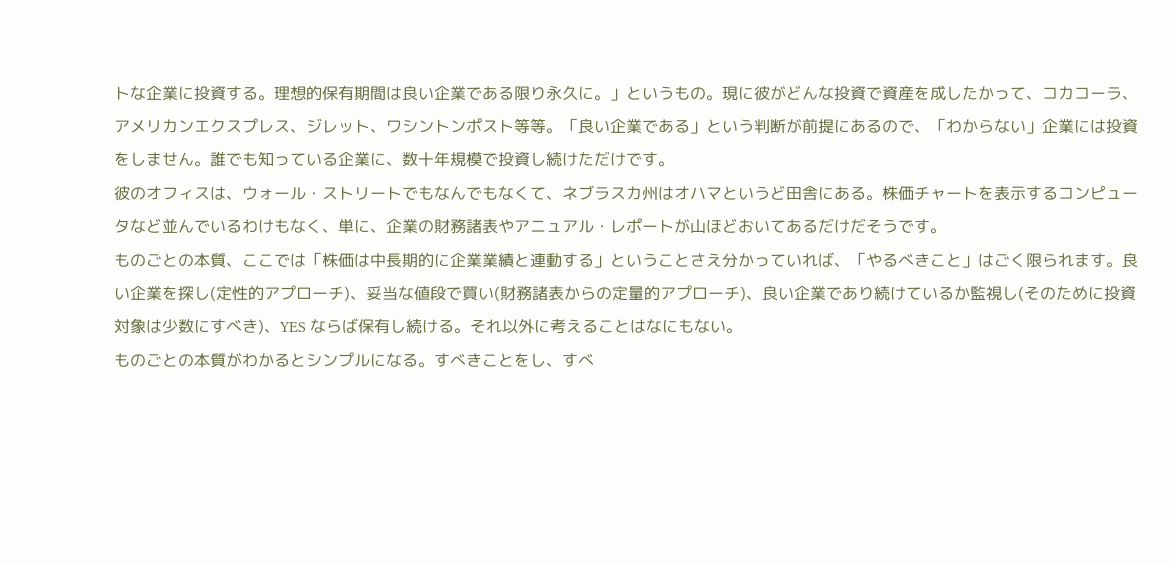トな企業に投資する。理想的保有期間は良い企業である限り永久に。」というもの。現に彼がどんな投資で資産を成したかって、コカコーラ、アメリカンエクスプレス、ジレット、ワシントンポスト等等。「良い企業である」という判断が前提にあるので、「わからない」企業には投資をしません。誰でも知っている企業に、数十年規模で投資し続けただけです。
彼のオフィスは、ウォール・ストリートでもなんでもなくて、ネブラスカ州はオハマというど田舎にある。株価チャートを表示するコンピュータなど並んでいるわけもなく、単に、企業の財務諸表やアニュアル・レポートが山ほどおいてあるだけだそうです。
ものごとの本質、ここでは「株価は中長期的に企業業績と連動する」ということさえ分かっていれば、「やるべきこと」はごく限られます。良い企業を探し(定性的アプローチ)、妥当な値段で買い(財務諸表からの定量的アプローチ)、良い企業であり続けているか監視し(そのために投資対象は少数にすべき)、YES ならば保有し続ける。それ以外に考えることはなにもない。
ものごとの本質がわかるとシンプルになる。すべきことをし、すべ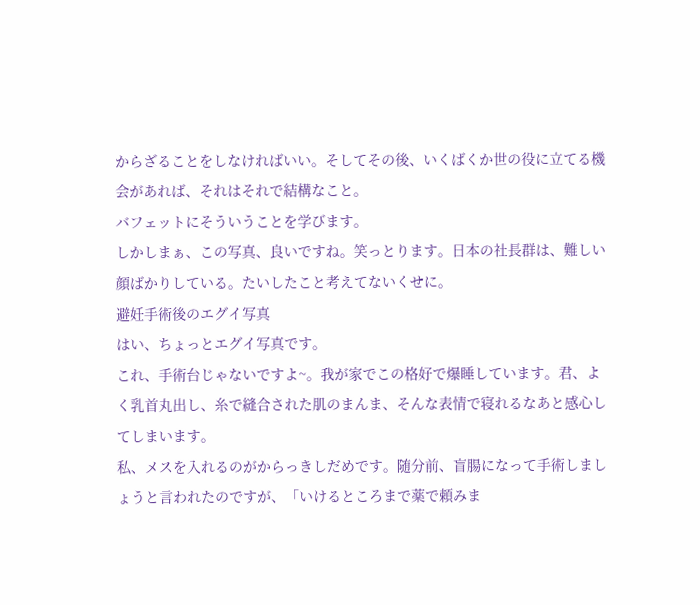からざることをしなければいい。そしてその後、いくばくか世の役に立てる機会があれば、それはそれで結構なこと。
バフェットにそういうことを学びます。
しかしまぁ、この写真、良いですね。笑っとります。日本の社長群は、難しい顔ばかりしている。たいしたこと考えてないくせに。
避妊手術後のエグイ写真
はい、ちょっとエグイ写真です。
これ、手術台じゃないですよ~。我が家でこの格好で爆睡しています。君、よく乳首丸出し、糸で縫合された肌のまんま、そんな表情で寝れるなあと感心してしまいます。
私、メスを入れるのがからっきしだめです。随分前、盲腸になって手術しましょうと言われたのですが、「いけるところまで薬で頼みま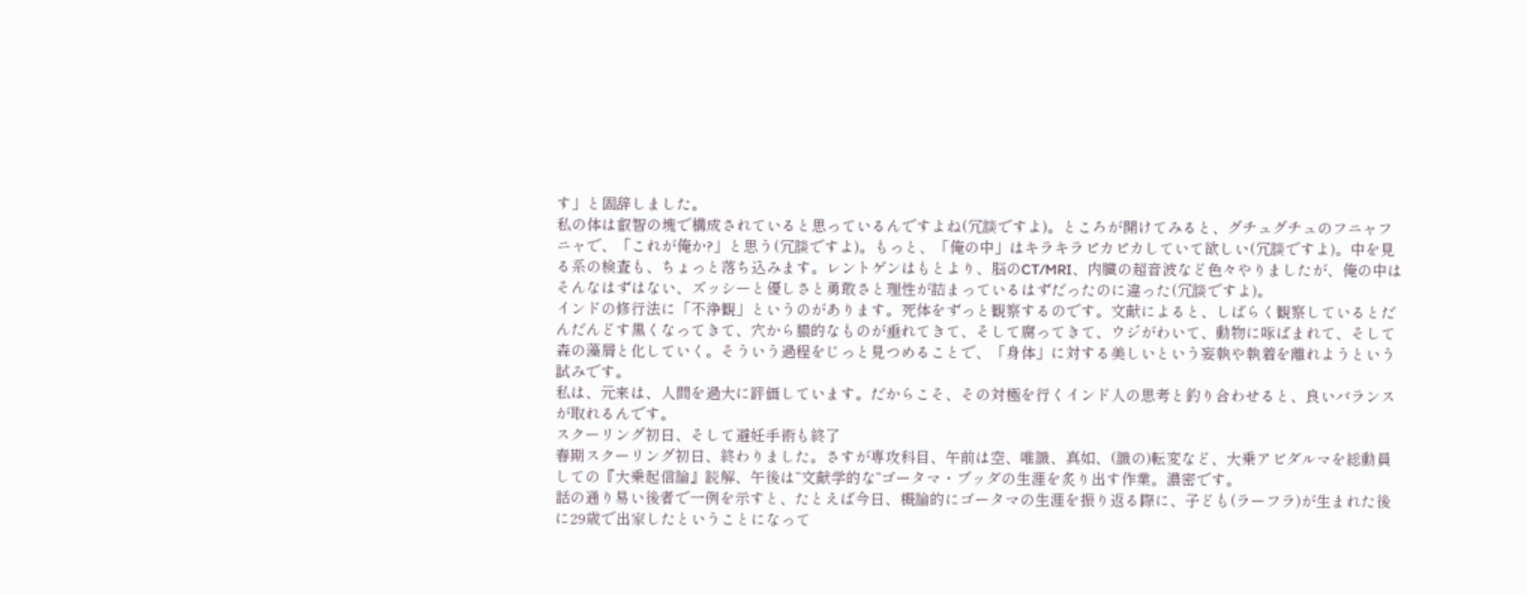す」と固辞しました。
私の体は叡智の塊で構成されていると思っているんですよね(冗談ですよ)。ところが開けてみると、グチュグチュのフニャフニャで、「これが俺か?」と思う(冗談ですよ)。もっと、「俺の中」はキラキラピカピカしていて欲しい(冗談ですよ)。中を見る系の検査も、ちょっと落ち込みます。レントゲンはもとより、脳のCT/MRI、内臓の超音波など色々やりましたが、俺の中はそんなはずはない、ズッシーと優しさと勇敢さと理性が詰まっているはずだったのに違った(冗談ですよ)。
インドの修行法に「不浄観」というのがあります。死体をずっと観察するのです。文献によると、しばらく観察しているとだんだんどす黒くなってきて、穴から膿的なものが垂れてきて、そして腐ってきて、ウジがわいて、動物に啄ばまれて、そして森の藻屑と化していく。そういう過程をじっと見つめることで、「身体」に対する美しいという妄執や執着を離れようという試みです。
私は、元来は、人間を過大に評価しています。だからこそ、その対極を行くインド人の思考と釣り合わせると、良いバランスが取れるんです。
スクーリング初日、そして避妊手術も終了
春期スクーリング初日、終わりました。さすが専攻科目、午前は空、唯識、真如、(識の)転変など、大乗アビダルマを総動員しての『大乗起信論』読解、午後は“文献学的な”ゴータマ・ブッダの生涯を炙り出す作業。濃密です。
話の通り易い後者で一例を示すと、たとえば今日、概論的にゴータマの生涯を振り返る際に、子ども(ラーフラ)が生まれた後に29歳で出家したということになって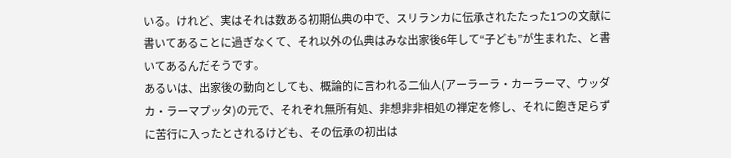いる。けれど、実はそれは数ある初期仏典の中で、スリランカに伝承されたたった1つの文献に書いてあることに過ぎなくて、それ以外の仏典はみな出家後6年して“子ども”が生まれた、と書いてあるんだそうです。
あるいは、出家後の動向としても、概論的に言われる二仙人(アーラーラ・カーラーマ、ウッダカ・ラーマプッタ)の元で、それぞれ無所有処、非想非非相処の禅定を修し、それに飽き足らずに苦行に入ったとされるけども、その伝承の初出は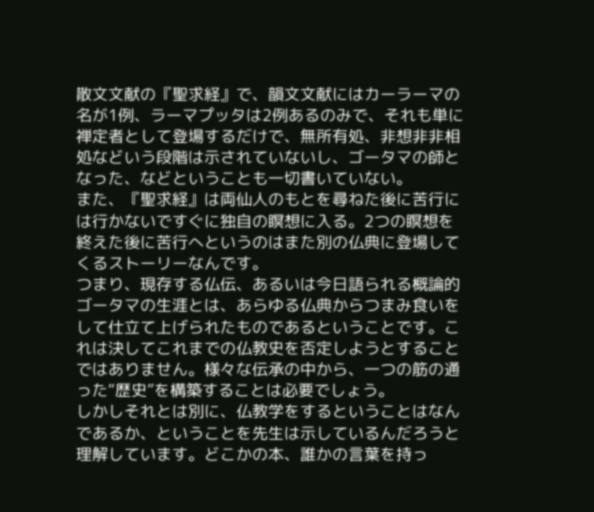散文文献の『聖求経』で、韻文文献にはカーラーマの名が1例、ラーマプッタは2例あるのみで、それも単に禅定者として登場するだけで、無所有処、非想非非相処などいう段階は示されていないし、ゴータマの師となった、などということも一切書いていない。
また、『聖求経』は両仙人のもとを尋ねた後に苦行には行かないですぐに独自の瞑想に入る。2つの瞑想を終えた後に苦行へというのはまた別の仏典に登場してくるストーリーなんです。
つまり、現存する仏伝、あるいは今日語られる概論的ゴータマの生涯とは、あらゆる仏典からつまみ食いをして仕立て上げられたものであるということです。これは決してこれまでの仏教史を否定しようとすることではありません。様々な伝承の中から、一つの筋の通った“歴史”を構築することは必要でしょう。
しかしそれとは別に、仏教学をするということはなんであるか、ということを先生は示しているんだろうと理解しています。どこかの本、誰かの言葉を持っ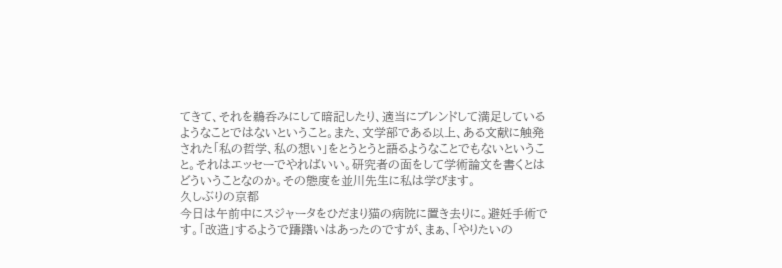てきて、それを鵜呑みにして暗記したり、適当にブレンドして満足しているようなことではないということ。また、文学部である以上、ある文献に触発された「私の哲学、私の想い」をとうとうと語るようなことでもないということ。それはエッセーでやればいい。研究者の面をして学術論文を書くとはどういうことなのか。その態度を並川先生に私は学びます。
久しぶりの京都
今日は午前中にスジャータをひだまり猫の病院に置き去りに。避妊手術です。「改造」するようで躊躇いはあったのですが、まぁ、「やりたいの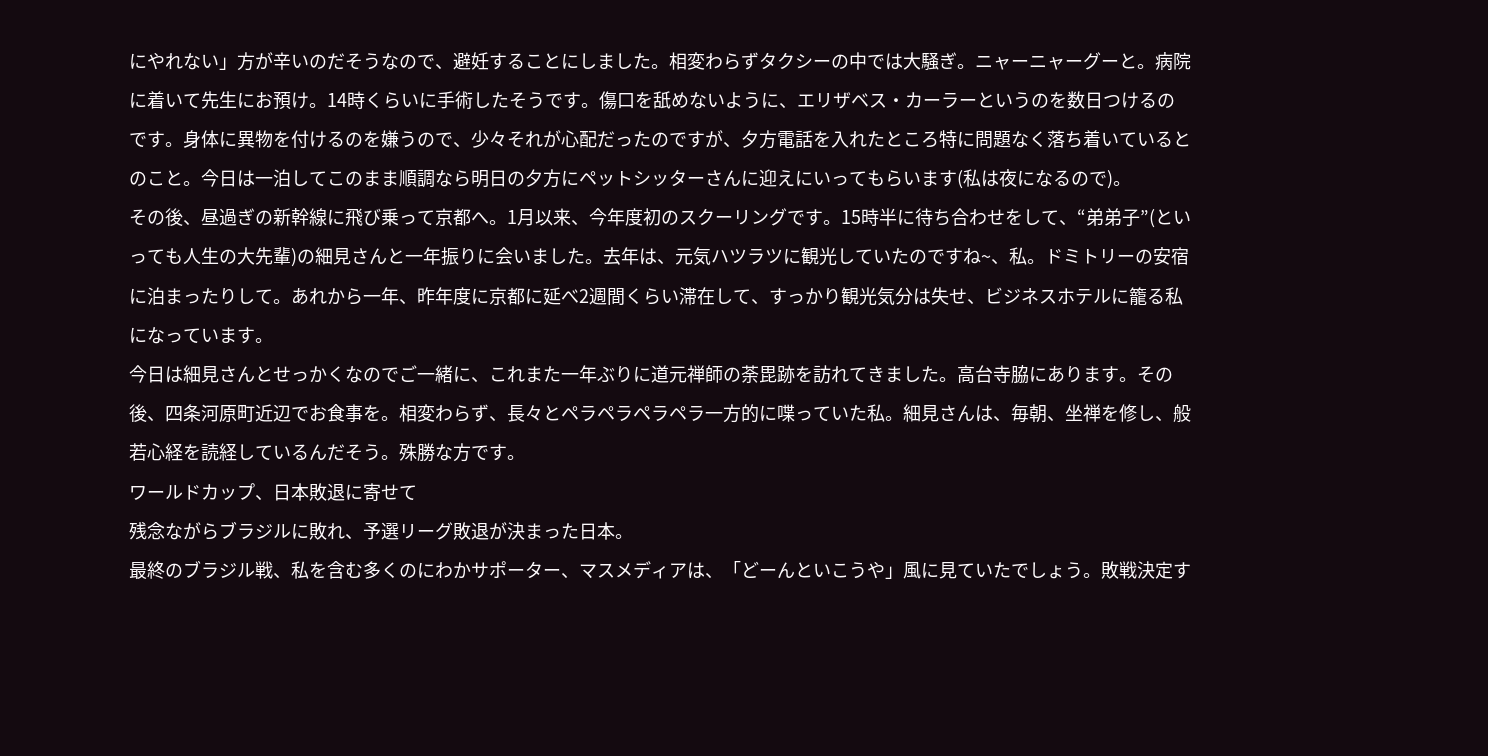にやれない」方が辛いのだそうなので、避妊することにしました。相変わらずタクシーの中では大騒ぎ。ニャーニャーグーと。病院に着いて先生にお預け。14時くらいに手術したそうです。傷口を舐めないように、エリザベス・カーラーというのを数日つけるのです。身体に異物を付けるのを嫌うので、少々それが心配だったのですが、夕方電話を入れたところ特に問題なく落ち着いているとのこと。今日は一泊してこのまま順調なら明日の夕方にペットシッターさんに迎えにいってもらいます(私は夜になるので)。
その後、昼過ぎの新幹線に飛び乗って京都へ。1月以来、今年度初のスクーリングです。15時半に待ち合わせをして、“弟弟子”(といっても人生の大先輩)の細見さんと一年振りに会いました。去年は、元気ハツラツに観光していたのですね~、私。ドミトリーの安宿に泊まったりして。あれから一年、昨年度に京都に延べ2週間くらい滞在して、すっかり観光気分は失せ、ビジネスホテルに籠る私になっています。
今日は細見さんとせっかくなのでご一緒に、これまた一年ぶりに道元禅師の荼毘跡を訪れてきました。高台寺脇にあります。その後、四条河原町近辺でお食事を。相変わらず、長々とペラペラペラペラ一方的に喋っていた私。細見さんは、毎朝、坐禅を修し、般若心経を読経しているんだそう。殊勝な方です。
ワールドカップ、日本敗退に寄せて
残念ながらブラジルに敗れ、予選リーグ敗退が決まった日本。
最終のブラジル戦、私を含む多くのにわかサポーター、マスメディアは、「どーんといこうや」風に見ていたでしょう。敗戦決定す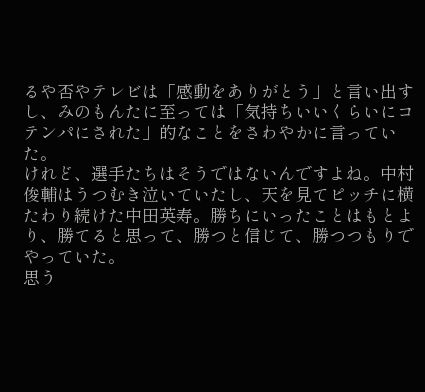るや否やテレビは「感動をありがとう」と言い出すし、みのもんたに至っては「気持ちいいくらいにコテンパにされた」的なことをさわやかに言っていた。
けれど、選手たちはそうではないんですよね。中村俊輔はうつむき泣いていたし、天を見てピッチに横たわり続けた中田英寿。勝ちにいったことはもとより、勝てると思って、勝つと信じて、勝つつもりでやっていた。
思う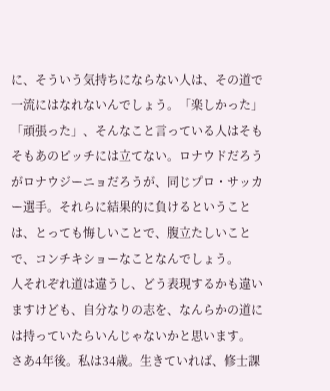に、そういう気持ちにならない人は、その道で一流にはなれないんでしょう。「楽しかった」「頑張った」、そんなこと言っている人はそもそもあのピッチには立てない。ロナウドだろうがロナウジーニョだろうが、同じプロ・サッカー選手。それらに結果的に負けるということは、とっても悔しいことで、腹立たしいことで、コンチキショーなことなんでしょう。
人それぞれ道は違うし、どう表現するかも違いますけども、自分なりの志を、なんらかの道には持っていたらいんじゃないかと思います。
さあ4年後。私は34歳。生きていれば、修士課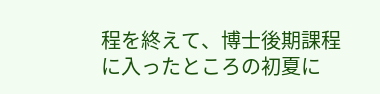程を終えて、博士後期課程に入ったところの初夏に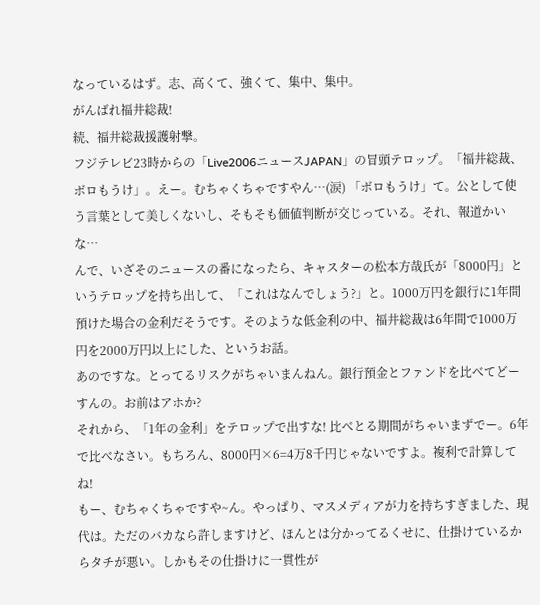なっているはず。志、高くて、強くて、集中、集中。
がんばれ福井総裁!
続、福井総裁援護射撃。
フジテレビ23時からの「Live2006ニュースJAPAN」の冒頭テロップ。「福井総裁、ボロもうけ」。えー。むちゃくちゃですやん…(涙) 「ボロもうけ」て。公として使う言葉として美しくないし、そもそも価値判断が交じっている。それ、報道かいな…
んで、いざそのニュースの番になったら、キャスターの松本方哉氏が「8000円」というテロップを持ち出して、「これはなんでしょう?」と。1000万円を銀行に1年間預けた場合の金利だそうです。そのような低金利の中、福井総裁は6年間で1000万円を2000万円以上にした、というお話。
あのですな。とってるリスクがちゃいまんねん。銀行預金とファンドを比べてどーすんの。お前はアホか?
それから、「1年の金利」をテロップで出すな! 比べとる期間がちゃいまずでー。6年で比べなさい。もちろん、8000円×6=4万8千円じゃないですよ。複利で計算してね!
もー、むちゃくちゃですや~ん。やっぱり、マスメディアが力を持ちすぎました、現代は。ただのバカなら許しますけど、ほんとは分かってるくせに、仕掛けているからタチが悪い。しかもその仕掛けに一貫性が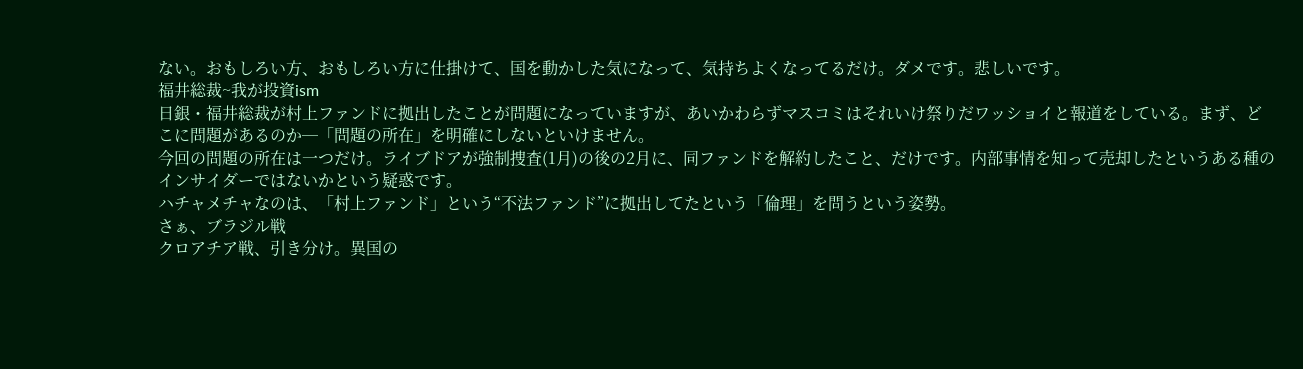ない。おもしろい方、おもしろい方に仕掛けて、国を動かした気になって、気持ちよくなってるだけ。ダメです。悲しいです。
福井総裁~我が投資ism
日銀・福井総裁が村上ファンドに拠出したことが問題になっていますが、あいかわらずマスコミはそれいけ祭りだワッショイと報道をしている。まず、どこに問題があるのか─「問題の所在」を明確にしないといけません。
今回の問題の所在は一つだけ。ライブドアが強制捜査(1月)の後の2月に、同ファンドを解約したこと、だけです。内部事情を知って売却したというある種のインサイダーではないかという疑惑です。
ハチャメチャなのは、「村上ファンド」という“不法ファンド”に拠出してたという「倫理」を問うという姿勢。
さぁ、ブラジル戦
クロアチア戦、引き分け。異国の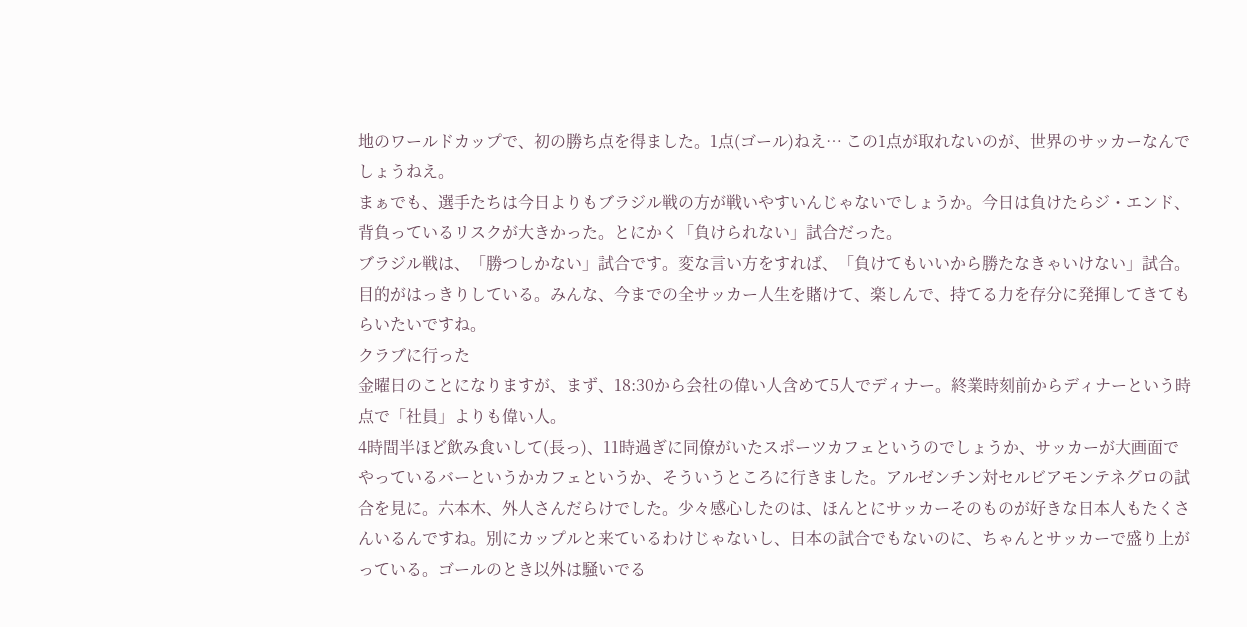地のワールドカップで、初の勝ち点を得ました。1点(ゴール)ねえ… この1点が取れないのが、世界のサッカーなんでしょうねえ。
まぁでも、選手たちは今日よりもブラジル戦の方が戦いやすいんじゃないでしょうか。今日は負けたらジ・エンド、背負っているリスクが大きかった。とにかく「負けられない」試合だった。
ブラジル戦は、「勝つしかない」試合です。変な言い方をすれば、「負けてもいいから勝たなきゃいけない」試合。目的がはっきりしている。みんな、今までの全サッカー人生を賭けて、楽しんで、持てる力を存分に発揮してきてもらいたいですね。
クラブに行った
金曜日のことになりますが、まず、18:30から会社の偉い人含めて5人でディナー。終業時刻前からディナーという時点で「社員」よりも偉い人。
4時間半ほど飲み食いして(長っ)、11時過ぎに同僚がいたスポーツカフェというのでしょうか、サッカーが大画面でやっているバーというかカフェというか、そういうところに行きました。アルゼンチン対セルビアモンテネグロの試合を見に。六本木、外人さんだらけでした。少々感心したのは、ほんとにサッカーそのものが好きな日本人もたくさんいるんですね。別にカップルと来ているわけじゃないし、日本の試合でもないのに、ちゃんとサッカーで盛り上がっている。ゴールのとき以外は騒いでる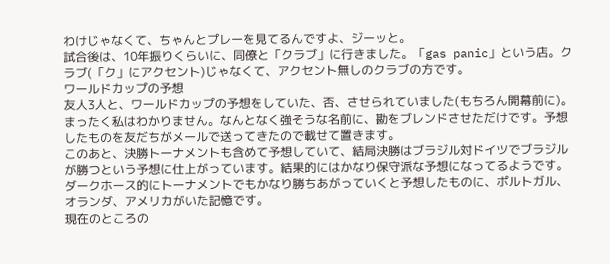わけじゃなくて、ちゃんとプレーを見てるんですよ、ジーッと。
試合後は、10年振りくらいに、同僚と「クラブ」に行きました。「gas panic」という店。クラブ(「ク」にアクセント)じゃなくて、アクセント無しのクラブの方です。
ワールドカップの予想
友人3人と、ワールドカップの予想をしていた、否、させられていました(もちろん開幕前に)。まったく私はわかりません。なんとなく強そうな名前に、勘をブレンドさせただけです。予想したものを友だちがメールで送ってきたので載せて置きます。
このあと、決勝トーナメントも含めて予想していて、結局決勝はブラジル対ドイツでブラジルが勝つという予想に仕上がっています。結果的にはかなり保守派な予想になってるようです。
ダークホース的にトーナメントでもかなり勝ちあがっていくと予想したものに、ポルトガル、オランダ、アメリカがいた記憶です。
現在のところの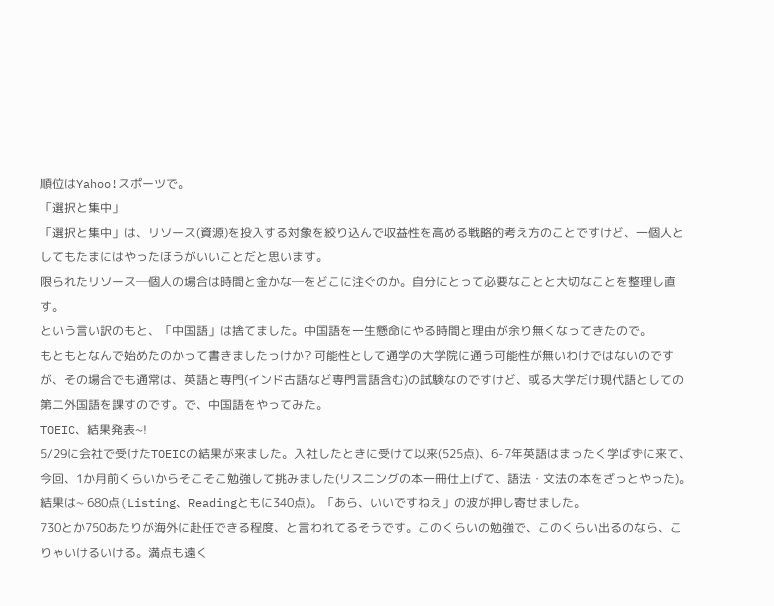順位はYahoo!スポーツで。
「選択と集中」
「選択と集中」は、リソース(資源)を投入する対象を絞り込んで収益性を高める戦略的考え方のことですけど、一個人としてもたまにはやったほうがいいことだと思います。
限られたリソース─個人の場合は時間と金かな─をどこに注ぐのか。自分にとって必要なことと大切なことを整理し直す。
という言い訳のもと、「中国語」は捨てました。中国語を一生懸命にやる時間と理由が余り無くなってきたので。
もともとなんで始めたのかって書きましたっけか? 可能性として通学の大学院に通う可能性が無いわけではないのですが、その場合でも通常は、英語と専門(インド古語など専門言語含む)の試験なのですけど、或る大学だけ現代語としての第二外国語を課すのです。で、中国語をやってみた。
TOEIC、結果発表~!
5/29に会社で受けたTOEICの結果が来ました。入社したときに受けて以来(525点)、6-7年英語はまったく学ばずに来て、今回、1か月前くらいからそこそこ勉強して挑みました(リスニングの本一冊仕上げて、語法・文法の本をざっとやった)。
結果は~ 680点(Listing、Readingともに340点)。「あら、いいですねえ」の波が押し寄せました。
730とか750あたりが海外に赴任できる程度、と言われてるそうです。このくらいの勉強で、このくらい出るのなら、こりゃいけるいける。満点も遠く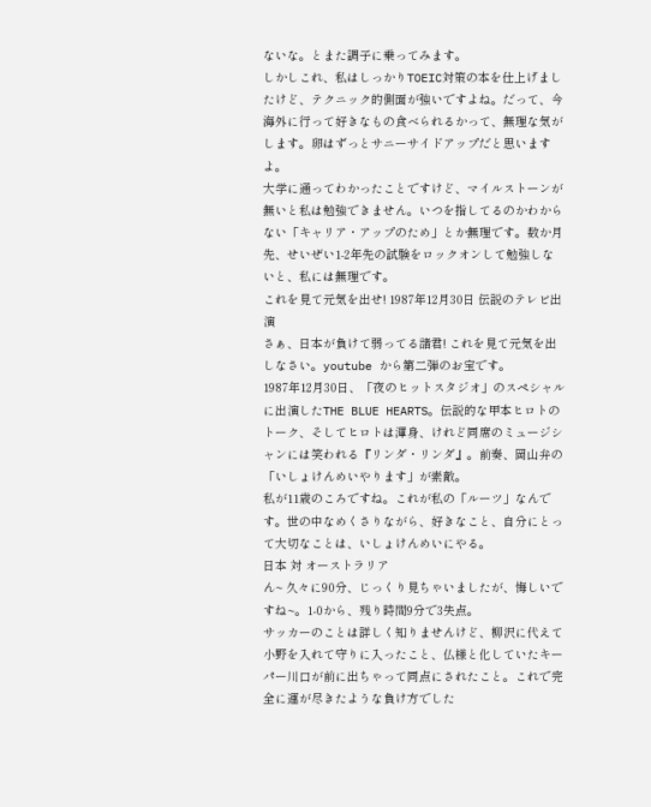ないな。とまた調子に乗ってみます。
しかしこれ、私はしっかりTOEIC対策の本を仕上げましたけど、テクニック的側面が強いですよね。だって、今海外に行って好きなもの食べられるかって、無理な気がします。卵はずっとサニーサイドアップだと思いますよ。
大学に通ってわかったことですけど、マイルストーンが無いと私は勉強できません。いつを指してるのかわからない「キャリア・アップのため」とか無理です。数か月先、せいぜい1-2年先の試験をロックオンして勉強しないと、私には無理です。
これを見て元気を出せ! 1987年12月30日 伝説のテレビ出演
さぁ、日本が負けて弱ってる諸君! これを見て元気を出しなさい。youtube から第二弾のお宝です。
1987年12月30日、「夜のヒットスタジオ」のスペシャルに出演したTHE BLUE HEARTS。伝説的な甲本ヒロトのトーク、そしてヒロトは渾身、けれど同席のミュージシャンには笑われる『リンダ・リンダ』。前奏、岡山弁の「いしょけんめいやります」が素敵。
私が11歳のころですね。これが私の「ルーツ」なんです。世の中なめくさりながら、好きなこと、自分にとって大切なことは、いしょけんめいにやる。
日本 対 オーストラリア
ん~ 久々に90分、じっくり見ちゃいましたが、悔しいですね~。1-0から、残り時間9分で3失点。
サッカーのことは詳しく知りませんけど、柳沢に代えて小野を入れて守りに入ったこと、仏様と化していたキーパー川口が前に出ちゃって同点にされたこと。これで完全に運が尽きたような負け方でした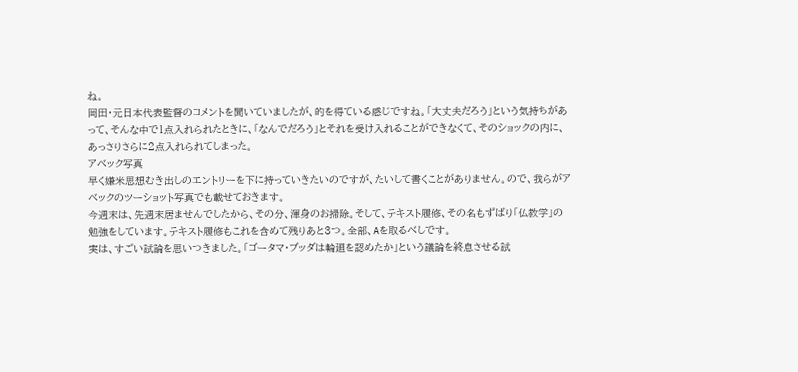ね。
岡田・元日本代表監督のコメントを聞いていましたが、的を得ている感じですね。「大丈夫だろう」という気持ちがあって、そんな中で1点入れられたときに、「なんでだろう」とそれを受け入れることができなくて、そのショックの内に、あっさりさらに2点入れられてしまった。
アベック写真
早く嫌米思想むき出しのエントリーを下に持っていきたいのですが、たいして書くことがありません。ので、我らがアベックのツーショット写真でも載せておきます。
今週末は、先週末居ませんでしたから、その分、渾身のお掃除。そして、テキスト履修、その名もずばり「仏教学」の勉強をしています。テキスト履修もこれを含めて残りあと3つ。全部、Aを取るべしです。
実は、すごい試論を思いつきました。「ゴータマ・ブッダは輪廻を認めたか」という議論を終息させる試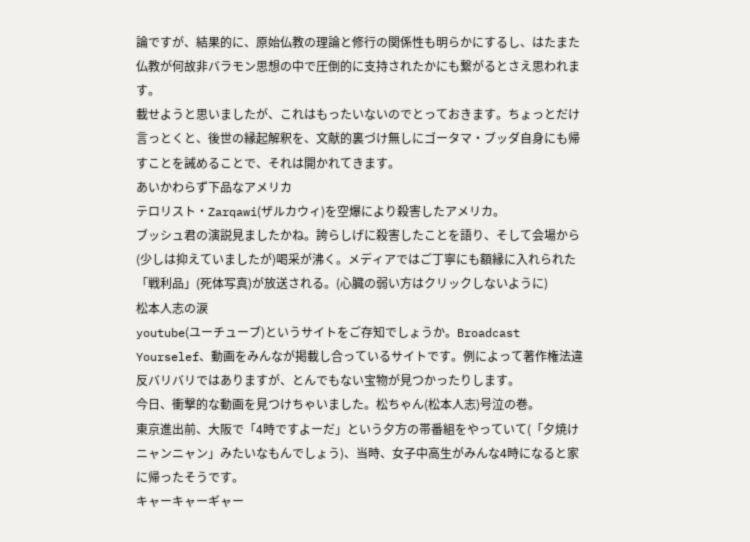論ですが、結果的に、原始仏教の理論と修行の関係性も明らかにするし、はたまた仏教が何故非バラモン思想の中で圧倒的に支持されたかにも繋がるとさえ思われます。
載せようと思いましたが、これはもったいないのでとっておきます。ちょっとだけ言っとくと、後世の縁起解釈を、文献的裏づけ無しにゴータマ・ブッダ自身にも帰すことを誡めることで、それは開かれてきます。
あいかわらず下品なアメリカ
テロリスト・Zarqawi(ザルカウィ)を空爆により殺害したアメリカ。
ブッシュ君の演説見ましたかね。誇らしげに殺害したことを語り、そして会場から(少しは抑えていましたが)喝采が沸く。メディアではご丁寧にも額縁に入れられた「戦利品」(死体写真)が放送される。(心臓の弱い方はクリックしないように)
松本人志の涙
youtube(ユーチューブ)というサイトをご存知でしょうか。Broadcast Yourselef、動画をみんなが掲載し合っているサイトです。例によって著作権法違反バリバリではありますが、とんでもない宝物が見つかったりします。
今日、衝撃的な動画を見つけちゃいました。松ちゃん(松本人志)号泣の巻。
東京進出前、大阪で「4時ですよーだ」という夕方の帯番組をやっていて(「夕焼けニャンニャン」みたいなもんでしょう)、当時、女子中高生がみんな4時になると家に帰ったそうです。
キャーキャーギャー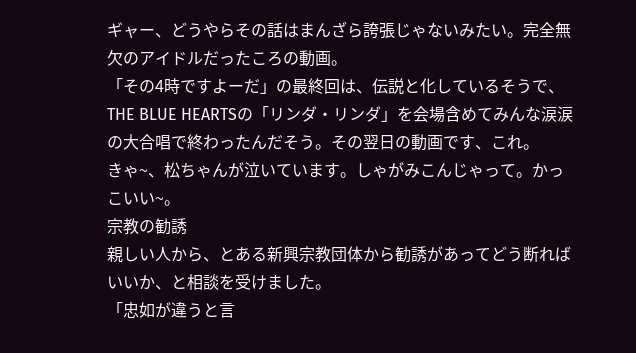ギャー、どうやらその話はまんざら誇張じゃないみたい。完全無欠のアイドルだったころの動画。
「その4時ですよーだ」の最終回は、伝説と化しているそうで、THE BLUE HEARTSの「リンダ・リンダ」を会場含めてみんな涙涙の大合唱で終わったんだそう。その翌日の動画です、これ。
きゃ~、松ちゃんが泣いています。しゃがみこんじゃって。かっこいい~。
宗教の勧誘
親しい人から、とある新興宗教団体から勧誘があってどう断ればいいか、と相談を受けました。
「忠如が違うと言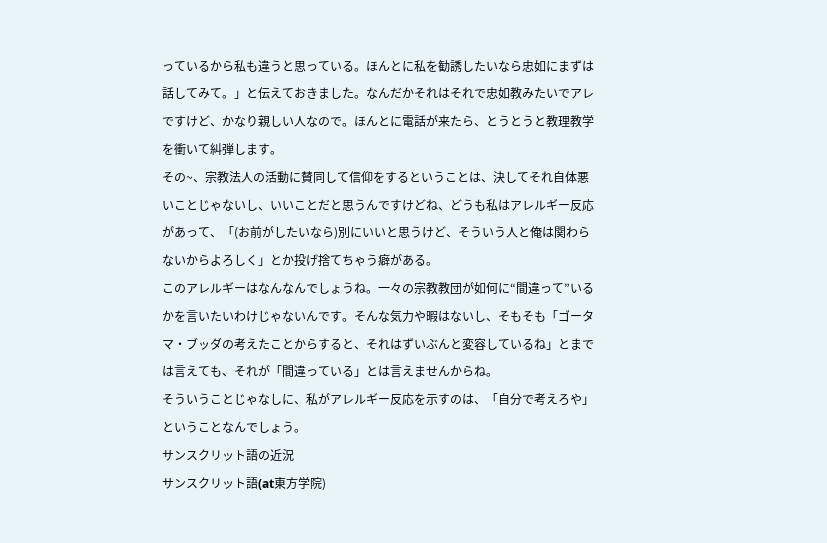っているから私も違うと思っている。ほんとに私を勧誘したいなら忠如にまずは話してみて。」と伝えておきました。なんだかそれはそれで忠如教みたいでアレですけど、かなり親しい人なので。ほんとに電話が来たら、とうとうと教理教学を衝いて糾弾します。
その~、宗教法人の活動に賛同して信仰をするということは、決してそれ自体悪いことじゃないし、いいことだと思うんですけどね、どうも私はアレルギー反応があって、「(お前がしたいなら)別にいいと思うけど、そういう人と俺は関わらないからよろしく」とか投げ捨てちゃう癖がある。
このアレルギーはなんなんでしょうね。一々の宗教教団が如何に“間違って”いるかを言いたいわけじゃないんです。そんな気力や暇はないし、そもそも「ゴータマ・ブッダの考えたことからすると、それはずいぶんと変容しているね」とまでは言えても、それが「間違っている」とは言えませんからね。
そういうことじゃなしに、私がアレルギー反応を示すのは、「自分で考えろや」ということなんでしょう。
サンスクリット語の近況
サンスクリット語(at東方学院)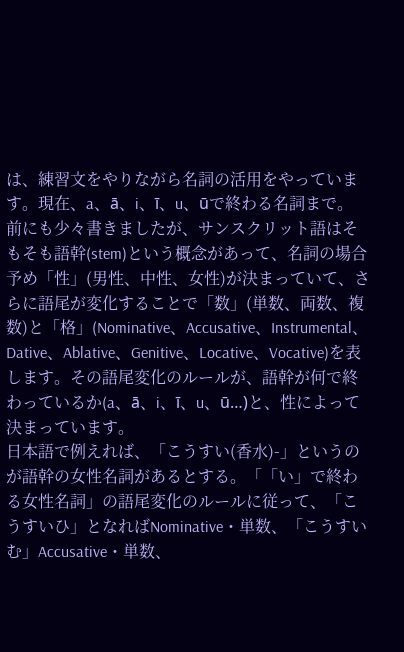は、練習文をやりながら名詞の活用をやっています。現在、a、ā、i、ī、u、ūで終わる名詞まで。
前にも少々書きましたが、サンスクリット語はそもそも語幹(stem)という概念があって、名詞の場合予め「性」(男性、中性、女性)が決まっていて、さらに語尾が変化することで「数」(単数、両数、複数)と「格」(Nominative、Accusative、Instrumental、Dative、Ablative、Genitive、Locative、Vocative)を表します。その語尾変化のルールが、語幹が何で終わっているか(a、ā、i、ī、u、ū…)と、性によって決まっています。
日本語で例えれば、「こうすい(香水)-」というのが語幹の女性名詞があるとする。「「い」で終わる女性名詞」の語尾変化のルールに従って、「こうすいひ」となればNominative・単数、「こうすいむ」Accusative・単数、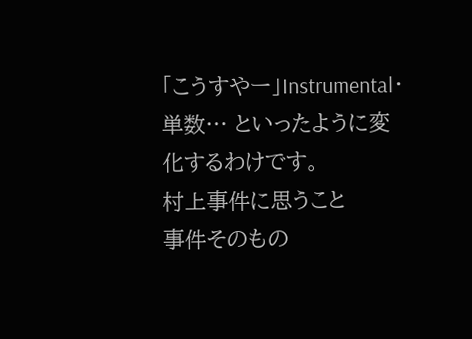「こうすやー」Instrumental・単数… といったように変化するわけです。
村上事件に思うこと
事件そのもの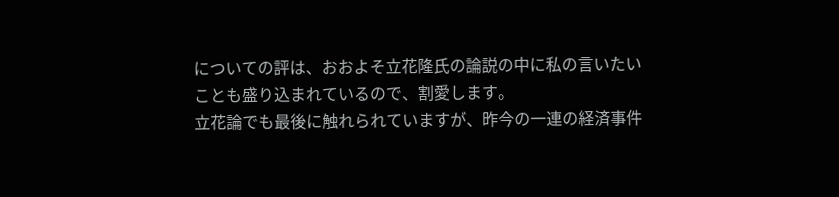についての評は、おおよそ立花隆氏の論説の中に私の言いたいことも盛り込まれているので、割愛します。
立花論でも最後に触れられていますが、昨今の一連の経済事件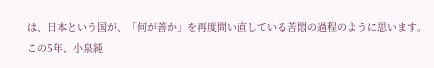は、日本という国が、「何が善か」を再度問い直している苦悶の過程のように思います。
この5年、小泉純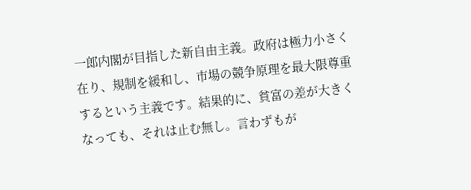一郎内閣が目指した新自由主義。政府は極力小さく在り、規制を緩和し、市場の競争原理を最大限尊重するという主義です。結果的に、貧富の差が大きくなっても、それは止む無し。言わずもが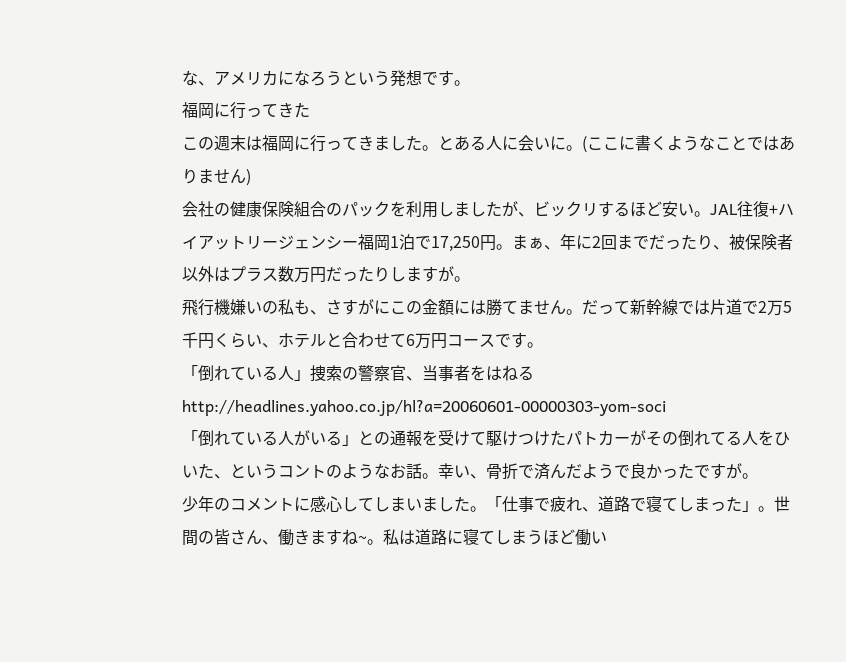な、アメリカになろうという発想です。
福岡に行ってきた
この週末は福岡に行ってきました。とある人に会いに。(ここに書くようなことではありません)
会社の健康保険組合のパックを利用しましたが、ビックリするほど安い。JAL往復+ハイアットリージェンシー福岡1泊で17,250円。まぁ、年に2回までだったり、被保険者以外はプラス数万円だったりしますが。
飛行機嫌いの私も、さすがにこの金額には勝てません。だって新幹線では片道で2万5千円くらい、ホテルと合わせて6万円コースです。
「倒れている人」捜索の警察官、当事者をはねる
http://headlines.yahoo.co.jp/hl?a=20060601-00000303-yom-soci
「倒れている人がいる」との通報を受けて駆けつけたパトカーがその倒れてる人をひいた、というコントのようなお話。幸い、骨折で済んだようで良かったですが。
少年のコメントに感心してしまいました。「仕事で疲れ、道路で寝てしまった」。世間の皆さん、働きますね~。私は道路に寝てしまうほど働い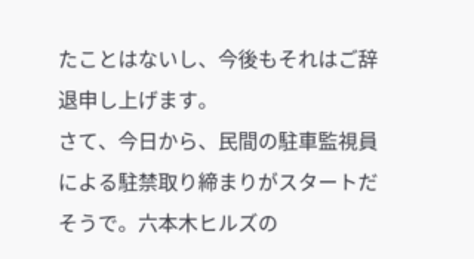たことはないし、今後もそれはご辞退申し上げます。
さて、今日から、民間の駐車監視員による駐禁取り締まりがスタートだそうで。六本木ヒルズの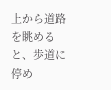上から道路を眺めると、歩道に停め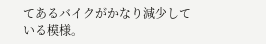てあるバイクがかなり減少している模様。